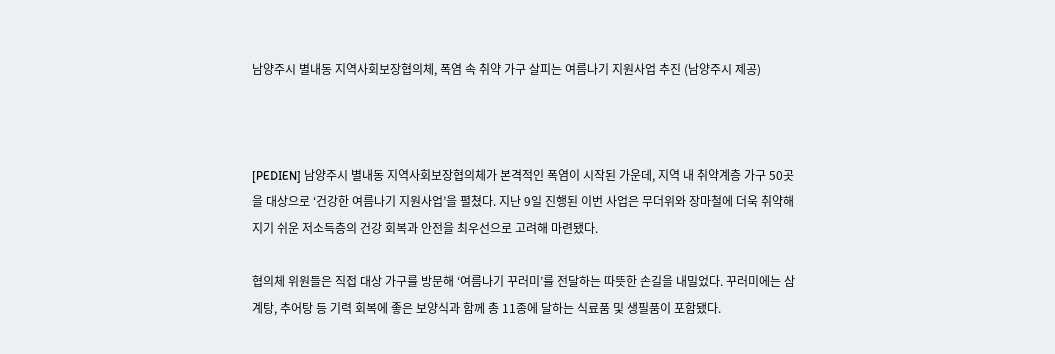남양주시 별내동 지역사회보장협의체, 폭염 속 취약 가구 살피는 여름나기 지원사업 추진 (남양주시 제공)



[PEDIEN] 남양주시 별내동 지역사회보장협의체가 본격적인 폭염이 시작된 가운데, 지역 내 취약계층 가구 50곳을 대상으로 ‘건강한 여름나기 지원사업’을 펼쳤다. 지난 9일 진행된 이번 사업은 무더위와 장마철에 더욱 취약해지기 쉬운 저소득층의 건강 회복과 안전을 최우선으로 고려해 마련됐다.

협의체 위원들은 직접 대상 가구를 방문해 ‘여름나기 꾸러미’를 전달하는 따뜻한 손길을 내밀었다. 꾸러미에는 삼계탕, 추어탕 등 기력 회복에 좋은 보양식과 함께 총 11종에 달하는 식료품 및 생필품이 포함됐다.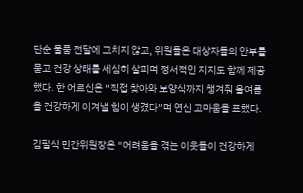단순 물품 전달에 그치지 않고, 위원들은 대상자들의 안부를 묻고 건강 상태를 세심히 살피며 정서적인 지지도 함께 제공했다. 한 어르신은 “직접 찾아와 보양식까지 챙겨줘 올여름을 건강하게 이겨낼 힘이 생겼다”며 연신 고마움을 표했다.

김필식 민간위원장은 “어려움을 겪는 이웃들이 건강하게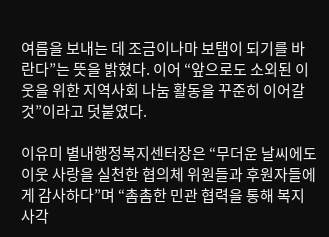여름을 보내는 데 조금이나마 보탬이 되기를 바란다”는 뜻을 밝혔다. 이어 “앞으로도 소외된 이웃을 위한 지역사회 나눔 활동을 꾸준히 이어갈 것”이라고 덧붙였다.

이유미 별내행정복지센터장은 “무더운 날씨에도 이웃 사랑을 실천한 협의체 위원들과 후원자들에게 감사하다”며 “촘촘한 민관 협력을 통해 복지 사각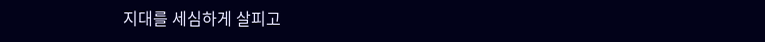지대를 세심하게 살피고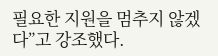필요한 지원을 멈추지 않겠다”고 강조했다.